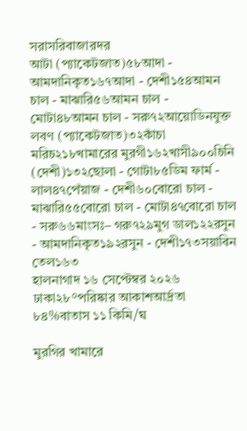সরাসরিবাজারদর
আটা (প্যাকেটজাত)৫৮আদা - আমদানিকৃত১৬৭আদা - দেশী১৫৪আমন চাল - মাঝারি৫৬আমন চাল - মোটা৪৮আমন চাল - সরু৭২আয়োডিনযুক্ত লবণ (প্যাকেটজাত)৩২কাঁচা মরিচ২১৮খামারের মুরগী১৬২খাসী৯০০চিনি (দেশী)১৩২ছোলা - গোটা৮৫ডিম ফার্ম - লাল৪৭পেঁয়াজ - দেশী৬০বোরো চাল - মাঝারি৫৫বোরো চাল - মোটা৪৭বোরো চাল - সরু৬৬মাংসঃ– গরু৭২৯মুগ ডাল১২২রসুন - আমদানিকৃত১৯২রসুন - দেশী১৭৩সয়াবিন তেল১৬৩
হালনাগাদ ১৬ সেপ্টেম্বর ২০২৬
ঢাকা২৮°পরিষ্কার আকাশআর্দ্রতা ৮৪%বাতাস ১১ কিমি/ঘ

মুরগির খামারে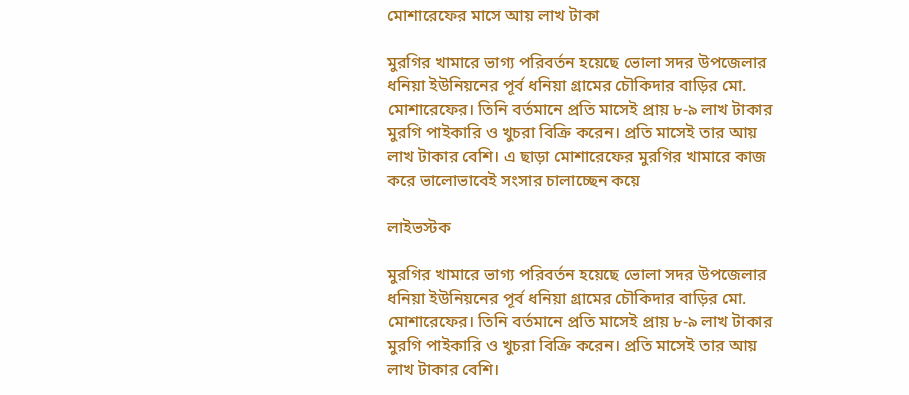মোশারেফের মাসে আয় লাখ টাকা

মুরগির খামারে ভাগ্য পরিবর্তন হয়েছে ভোলা সদর উপজেলার ধনিয়া ইউনিয়নের পূর্ব ধনিয়া গ্রামের চৌকিদার বাড়ির মো. মোশারেফের। তিনি বর্তমানে প্রতি মাসেই প্রায় ৮-৯ লাখ টাকার মুরগি পাইকারি ও খুচরা বিক্রি করেন। প্রতি মাসেই তার আয় লাখ টাকার বেশি। এ ছাড়া মোশারেফের মুরগির খামারে কাজ করে ভালোভাবেই সংসার চালাচ্ছেন কয়ে

লাইভস্টক

মুরগির খামারে ভাগ্য পরিবর্তন হয়েছে ভোলা সদর উপজেলার ধনিয়া ইউনিয়নের পূর্ব ধনিয়া গ্রামের চৌকিদার বাড়ির মো. মোশারেফের। তিনি বর্তমানে প্রতি মাসেই প্রায় ৮-৯ লাখ টাকার মুরগি পাইকারি ও খুচরা বিক্রি করেন। প্রতি মাসেই তার আয় লাখ টাকার বেশি।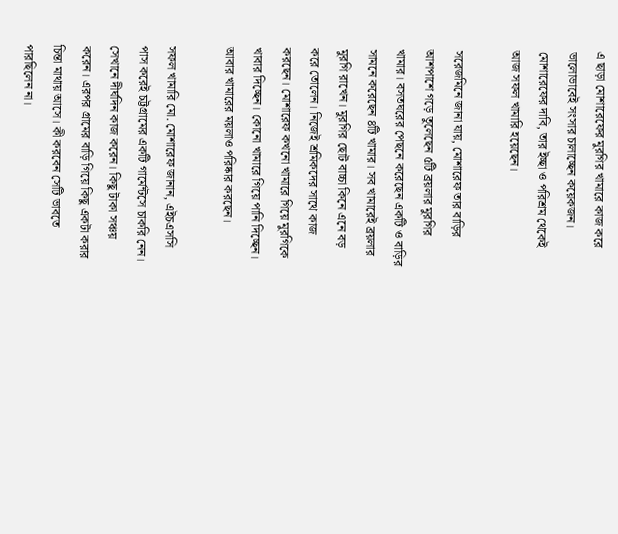এ ছাড়া মোশারেফের মুরগির খামারে কাজ করে ভালোভাবেই সংসার চালাচ্ছেন কয়েকজন। মোশারেফের দাবি, তার ইচ্ছা ও পরিশ্রম থেকেই আজ সফল খামারি হয়েছেন।

সরেজমিনে জানা যায়, মোশারেফ তার বাড়ির আশপাশে গড়ে তুলেছেন ৫টি ব্রয়লার মুরগির খামার। বসতঘরের পেছনে করেছেন একটি ও বাড়ির সামনে করেছেন ৪টি খামার। সব খামারেই ব্রয়লার মুরগি রাখেন। মুরগির ছোট বাচ্চা কিনে এনে বড় করে তোলেন। নিজেই শ্রমিকদের সাথে কাজ করছেন। মোশারেফ কখনো খামারে গিয়ে মুরগিকে খাবার দিচ্ছেন। কোনো খামারে গিয়ে পানি দিচ্ছেন। আবার খামারের ময়লাও পরিষ্কার করছেন।

সফল খামারি মো. মোশারেফ জানান, এইচএসসি পাস করেই চট্টগ্রামের একটি গার্মেন্টসে চাকরি নেন। সেখানে দীর্ঘদিন কাজ করেন। কিছু টাকা সঞ্চয় করেন। এরপর গ্রামের বাড়ি গিয়ে কিছু একটা করার চিন্তা মাথায় আসে। কী করবেন সেটি ভাবতে পারছিলেন না।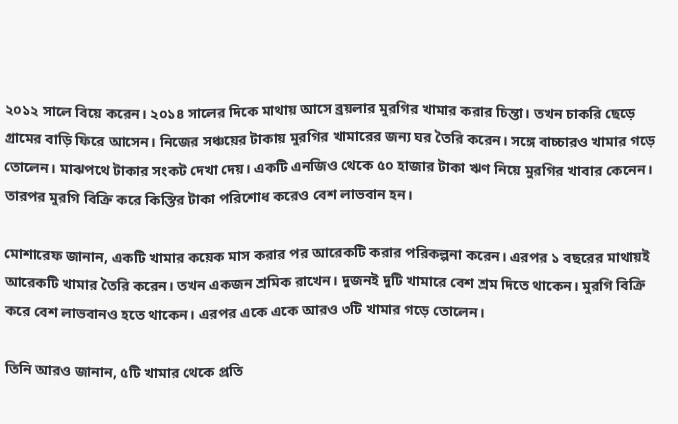২০১২ সালে বিয়ে করেন। ২০১৪ সালের দিকে মাথায় আসে ব্রয়লার মুরগির খামার করার চিন্তা। তখন চাকরি ছেড়ে গ্রামের বাড়ি ফিরে আসেন। নিজের সঞ্চয়ের টাকায় মুরগির খামারের জন্য ঘর তৈরি করেন। সঙ্গে বাচ্চারও খামার গড়ে তোলেন। মাঝপথে টাকার সংকট দেখা দেয়। একটি এনজিও থেকে ৫০ হাজার টাকা ঋণ নিয়ে মুরগির খাবার কেনেন। তারপর মুরগি বিক্রি করে কিস্তির টাকা পরিশোধ করেও বেশ লাভবান হন।

মোশারেফ জানান, একটি খামার কয়েক মাস করার পর আরেকটি করার পরিকল্পনা করেন। এরপর ১ বছরের মাথায়ই আরেকটি খামার তৈরি করেন। তখন একজন শ্রমিক রাখেন। দুজনই দুটি খামারে বেশ শ্রম দিতে থাকেন। মুরগি বিক্রি করে বেশ লাভবানও হতে থাকেন। এরপর একে একে আরও ৩টি খামার গড়ে তোলেন।

তিনি আরও জানান, ৫টি খামার থেকে প্রতি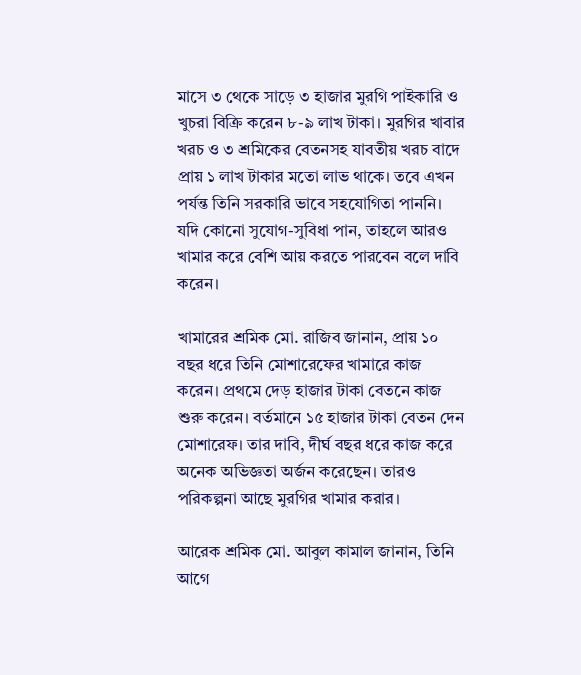মাসে ৩ থেকে সাড়ে ৩ হাজার মুরগি পাইকারি ও খুচরা বিক্রি করেন ৮-৯ লাখ টাকা। মুরগির খাবার খরচ ও ৩ শ্রমিকের বেতনসহ যাবতীয় খরচ বাদে প্রায় ১ লাখ টাকার মতো লাভ থাকে। তবে এখন পর্যন্ত তিনি সরকারি ভাবে সহযোগিতা পাননি। যদি কোনো সুযোগ-সুবিধা পান, তাহলে আরও খামার করে বেশি আয় করতে পারবেন বলে দাবি করেন।

খামারের শ্রমিক মো. রাজিব জানান, প্রায় ১০ বছর ধরে তিনি মোশারেফের খামারে কাজ করেন। প্রথমে দেড় হাজার টাকা বেতনে কাজ শুরু করেন। বর্তমানে ১৫ হাজার টাকা বেতন দেন মোশারেফ। তার দাবি, দীর্ঘ বছর ধরে কাজ করে অনেক অভিজ্ঞতা অর্জন করেছেন। তারও পরিকল্পনা আছে মুরগির খামার করার।

আরেক শ্রমিক মো. আবুল কামাল জানান, তিনি আগে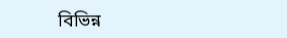বিভিন্ন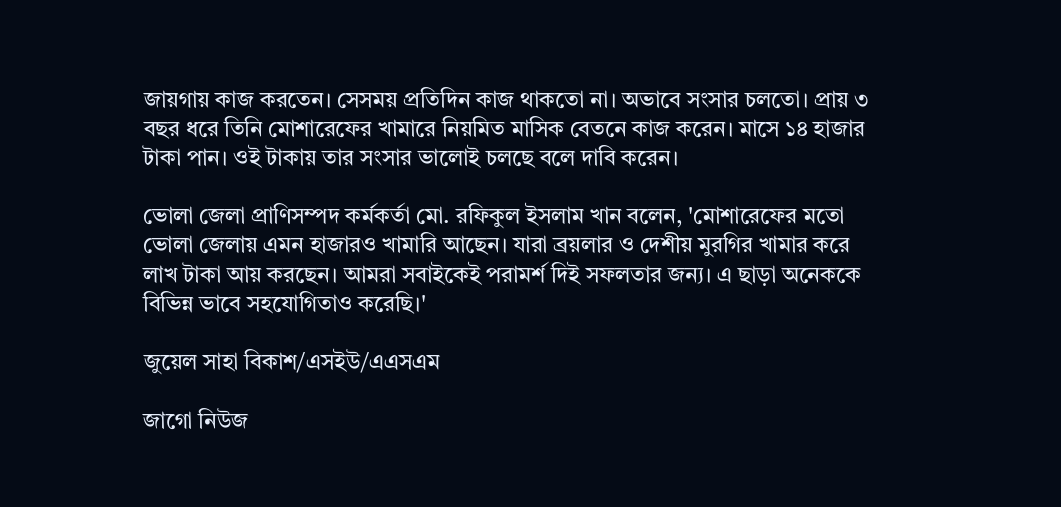জায়গায় কাজ করতেন। সেসময় প্রতিদিন কাজ থাকতো না। অভাবে সংসার চলতো। প্রায় ৩ বছর ধরে তিনি মোশারেফের খামারে নিয়মিত মাসিক বেতনে কাজ করেন। মাসে ১৪ হাজার টাকা পান। ওই টাকায় তার সংসার ভালোই চলছে বলে দাবি করেন।

ভোলা জেলা প্রাণিসম্পদ কর্মকর্তা মো. রফিকুল ইসলাম খান বলেন, 'মোশারেফের মতো ভোলা জেলায় এমন হাজারও খামারি আছেন। যারা ব্রয়লার ও দেশীয় মুরগির খামার করে লাখ টাকা আয় করছেন। আমরা সবাইকেই পরামর্শ দিই সফলতার জন্য। এ ছাড়া অনেককে বিভিন্ন ভাবে সহযোগিতাও করেছি।'

জুয়েল সাহা বিকাশ/এসইউ/এএসএম

জাগো নিউজ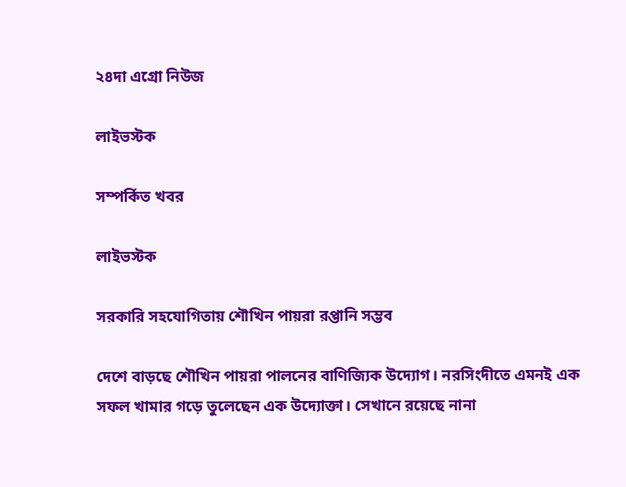২৪দা এগ্রো নিউজ

লাইভস্টক

সম্পর্কিত খবর

লাইভস্টক

সরকারি সহযোগিতায় শৌখিন পায়রা রপ্তানি সম্ভব

দেশে বাড়ছে শৌখিন পায়রা পালনের বাণিজ্যিক উদ্যোগ। নরসিংদীতে এমনই এক সফল খামার গড়ে তুলেছেন এক উদ্যোক্তা। সেখানে রয়েছে নানা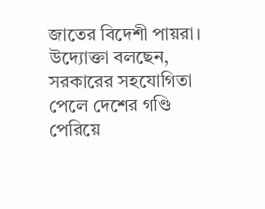জাতের বিদেশী পায়রা। উদ্যোক্তা বলছেন, সরকারের সহযোগিতা পেলে দেশের গণ্ডি পেরিয়ে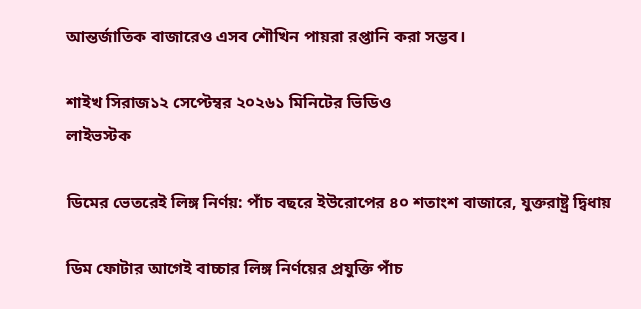আন্তর্জাতিক বাজারেও এসব শৌখিন পায়রা রপ্তানি করা সম্ভব।

শাইখ সিরাজ১২ সেপ্টেম্বর ২০২৬১ মিনিটের ভিডিও
লাইভস্টক

ডিমের ভেতরেই লিঙ্গ নির্ণয়: পাঁচ বছরে ইউরোপের ৪০ শতাংশ বাজারে, যুক্তরাষ্ট্র দ্বিধায়

ডিম ফোটার আগেই বাচ্চার লিঙ্গ নির্ণয়ের প্রযুক্তি পাঁচ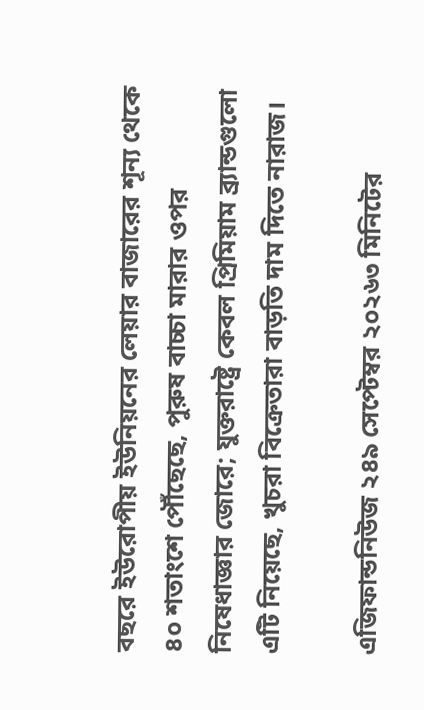বছরে ইউরোপীয় ইউনিয়নের লেয়ার বাজারের শূন্য থেকে ৪০ শতাংশে পৌঁছেছে, পুরুষ বাচ্চা মারার ওপর নিষেধাজ্ঞার জোরে; যুক্তরাষ্ট্রে কেবল প্রিমিয়াম ব্র্যান্ডগুলো এটি নিয়েছে, খুচরা বিক্রেতারা বাড়তি দাম দিতে নারাজ।

এজিফান্ডনিউজ ২৪৯ সেপ্টেম্বর ২০২৬৩ মিনিটের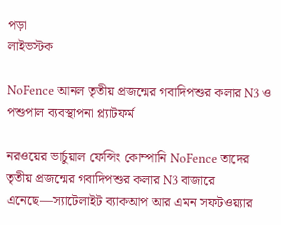পড়া
লাইভস্টক

NoFence আনল তৃতীয় প্রজন্মের গবাদিপশুর কলার N3 ও পশুপাল ব্যবস্থাপনা প্ল্যাটফর্ম

নরওয়ের ভার্চুয়াল ফেন্সিং কোম্পানি NoFence তাদের তৃতীয় প্রজন্মের গবাদিপশুর কলার N3 বাজারে এনেছে—স্যাটেলাইট ব্যাকআপ আর এমন সফটওয়্যার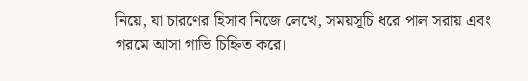নিয়ে, যা চারণের হিসাব নিজে লেখে, সময়সূচি ধরে পাল সরায় এবং গরমে আসা গাভি চিহ্নিত করে।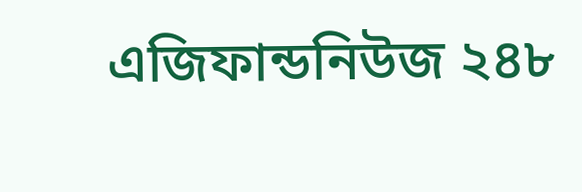এজিফান্ডনিউজ ২৪৮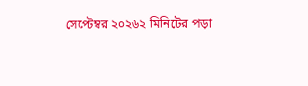সেপ্টেম্বর ২০২৬২ মিনিটের পড়া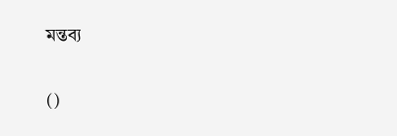মন্তব্য

()